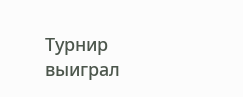Турнир выиграл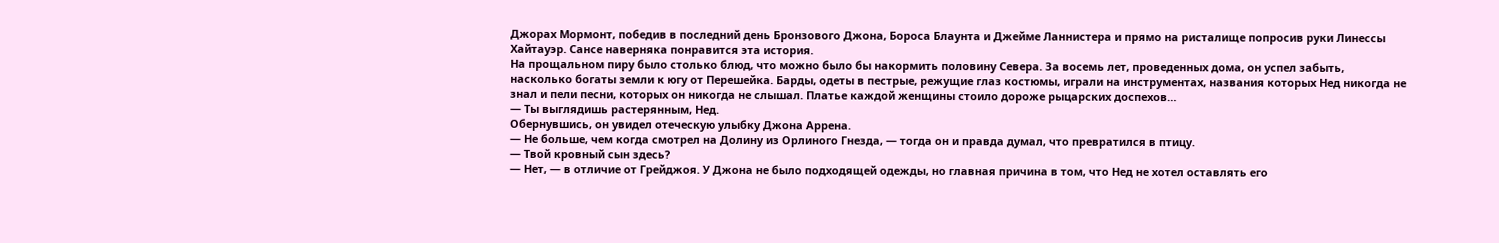Джорах Мормонт, победив в последний день Бронзового Джона, Бороса Блаунта и Джейме Ланнистера и прямо на ристалище попросив руки Линессы Хайтауэр. Сансе наверняка понравится эта история.
На прощальном пиру было столько блюд, что можно было бы накормить половину Севера. За восемь лет, проведенных дома, он успел забыть, насколько богаты земли к югу от Перешейка. Барды, одеты в пестрые, режущие глаз костюмы, играли на инструментах, названия которых Нед никогда не знал и пели песни, которых он никогда не слышал. Платье каждой женщины стоило дороже рыцарских доспехов…
— Ты выглядишь растерянным, Нед.
Обернувшись, он увидел отеческую улыбку Джона Аррена.
— Не больше, чем когда смотрел на Долину из Орлиного Гнезда, — тогда он и правда думал, что превратился в птицу.
— Твой кровный сын здесь?
— Нет, — в отличие от Грейджоя. У Джона не было подходящей одежды, но главная причина в том, что Нед не хотел оставлять его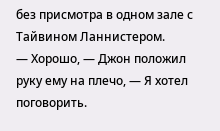без присмотра в одном зале с Тайвином Ланнистером.
— Хорошо, — Джон положил руку ему на плечо, — Я хотел поговорить.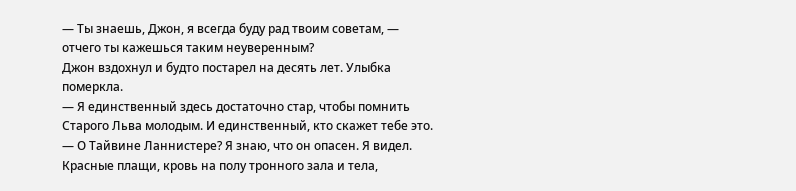— Ты знаешь, Джон, я всегда буду рад твоим советам, — отчего ты кажешься таким неуверенным?
Джон вздохнул и будто постарел на десять лет. Улыбка померкла.
— Я единственный здесь достаточно стар, чтобы помнить Старого Льва молодым. И единственный, кто скажет тебе это.
— О Тайвине Ланнистере? Я знаю, что он опасен. Я видел.
Красные плащи, кровь на полу тронного зала и тела,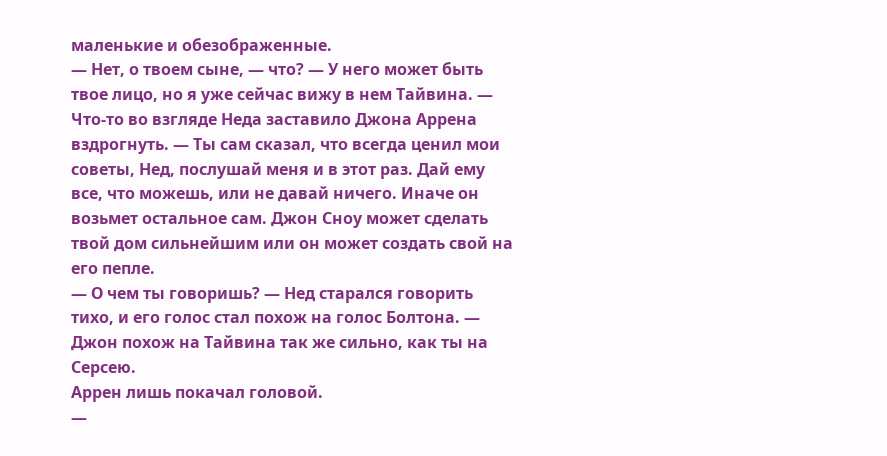маленькие и обезображенные.
— Нет, о твоем сыне, — что? — У него может быть твое лицо, но я уже сейчас вижу в нем Тайвина. — Что-то во взгляде Неда заставило Джона Аррена вздрогнуть. — Ты сам сказал, что всегда ценил мои советы, Нед, послушай меня и в этот раз. Дай ему все, что можешь, или не давай ничего. Иначе он возьмет остальное сам. Джон Сноу может сделать твой дом сильнейшим или он может создать свой на его пепле.
— О чем ты говоришь? — Нед старался говорить тихо, и его голос стал похож на голос Болтона. — Джон похож на Тайвина так же сильно, как ты на Серсею.
Аррен лишь покачал головой.
—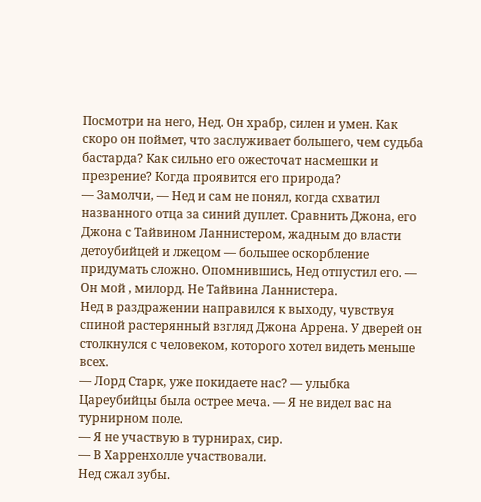Посмотри на него, Нед. Он храбр, силен и умен. Как скоро он поймет, что заслуживает большего, чем судьба бастарда? Как сильно его ожесточат насмешки и презрение? Когда проявится его природа?
— Замолчи, — Нед и сам не понял, когда схватил названного отца за синий дуплет. Сравнить Джона, его Джона с Тайвином Ланнистером, жадным до власти детоубийцей и лжецом — большее оскорбление придумать сложно. Опомнившись, Нед отпустил его. — Он мой , милорд. Не Тайвина Ланнистера.
Нед в раздражении направился к выходу, чувствуя спиной растерянный взгляд Джона Аррена. У дверей он столкнулся с человеком, которого хотел видеть меньше всех.
— Лорд Старк, уже покидаете нас? — улыбка Цареубийцы была острее меча. — Я не видел вас на турнирном поле.
— Я не участвую в турнирах, сир.
— В Харренхолле участвовали.
Нед сжал зубы.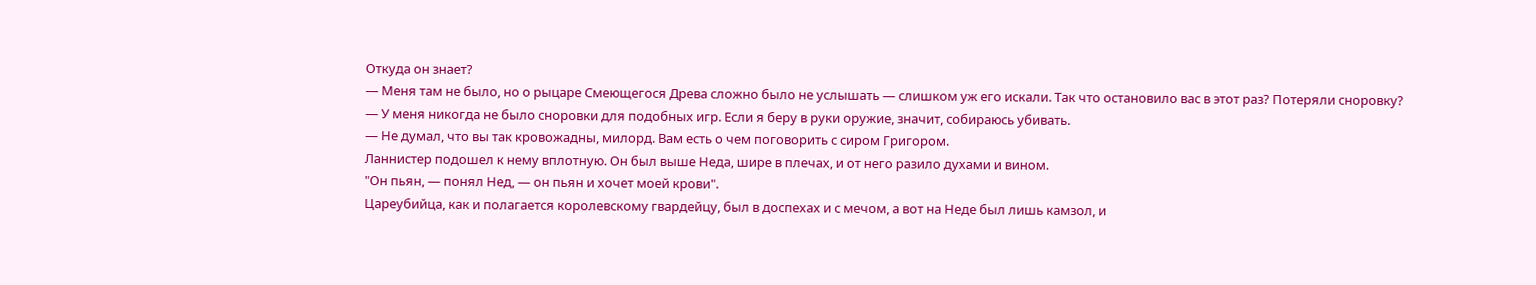Откуда он знает?
— Меня там не было, но о рыцаре Смеющегося Древа сложно было не услышать — слишком уж его искали. Так что остановило вас в этот раз? Потеряли сноровку?
— У меня никогда не было сноровки для подобных игр. Если я беру в руки оружие, значит, собираюсь убивать.
— Не думал, что вы так кровожадны, милорд. Вам есть о чем поговорить с сиром Григором.
Ланнистер подошел к нему вплотную. Он был выше Неда, шире в плечах, и от него разило духами и вином.
"Он пьян, — понял Нед, — он пьян и хочет моей крови".
Цареубийца, как и полагается королевскому гвардейцу, был в доспехах и с мечом, а вот на Неде был лишь камзол, и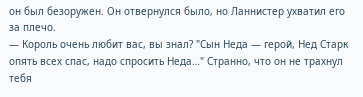он был безоружен. Он отвернулся было, но Ланнистер ухватил его за плечо.
— Король очень любит вас, вы знал? "Сын Неда — герой, Нед Старк опять всех спас, надо спросить Неда…" Странно, что он не трахнул тебя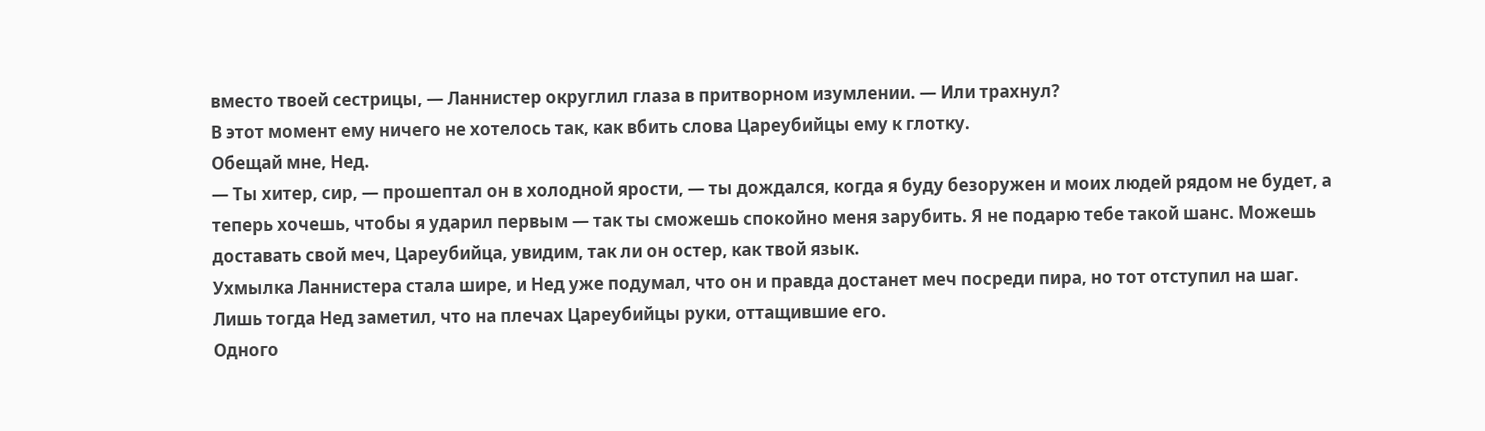вместо твоей сестрицы, — Ланнистер округлил глаза в притворном изумлении. — Или трахнул?
В этот момент ему ничего не хотелось так, как вбить слова Цареубийцы ему к глотку.
Обещай мне, Нед.
— Ты хитер, сир, — прошептал он в холодной ярости, — ты дождался, когда я буду безоружен и моих людей рядом не будет, а теперь хочешь, чтобы я ударил первым — так ты сможешь спокойно меня зарубить. Я не подарю тебе такой шанс. Можешь доставать свой меч, Цареубийца, увидим, так ли он остер, как твой язык.
Ухмылка Ланнистера стала шире, и Нед уже подумал, что он и правда достанет меч посреди пира, но тот отступил на шаг. Лишь тогда Нед заметил, что на плечах Цареубийцы руки, оттащившие его.
Одного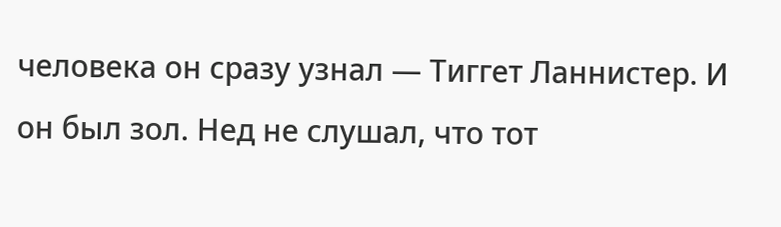человека он сразу узнал — Тиггет Ланнистер. И он был зол. Нед не слушал, что тот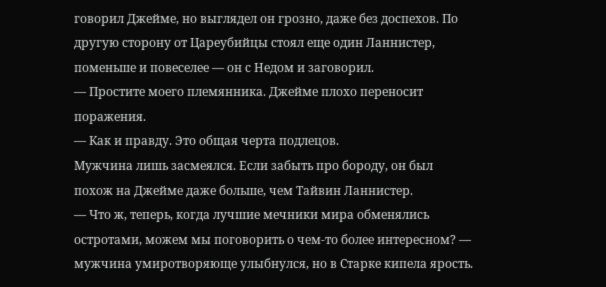говорил Джейме, но выглядел он грозно, даже без доспехов. По другую сторону от Цареубийцы стоял еще один Ланнистер, поменьше и повеселее — он с Недом и заговорил.
— Простите моего племянника. Джейме плохо переносит поражения.
— Как и правду. Это общая черта подлецов.
Мужчина лишь засмеялся. Если забыть про бороду, он был похож на Джейме даже больше, чем Тайвин Ланнистер.
— Что ж, теперь, когда лучшие мечники мира обменялись остротами, можем мы поговорить о чем-то более интересном? — мужчина умиротворяюще улыбнулся, но в Старке кипела ярость.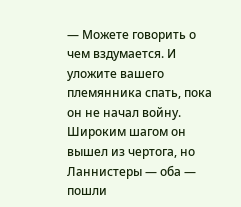— Можете говорить о чем вздумается. И уложите вашего племянника спать, пока он не начал войну.
Широким шагом он вышел из чертога, но Ланнистеры — оба — пошли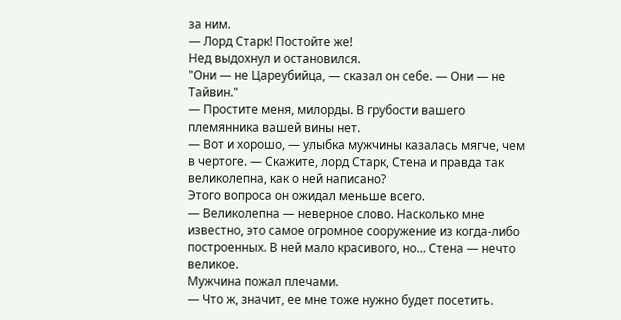за ним.
— Лорд Старк! Постойте же!
Нед выдохнул и остановился.
"Они — не Цареубийца, — сказал он себе. — Они — не Тайвин."
— Простите меня, милорды. В грубости вашего племянника вашей вины нет.
— Вот и хорошо, — улыбка мужчины казалась мягче, чем в чертоге. — Скажите, лорд Старк, Стена и правда так великолепна, как о ней написано?
Этого вопроса он ожидал меньше всего.
— Великолепна — неверное слово. Насколько мне известно, это самое огромное сооружение из когда-либо построенных. В ней мало красивого, но… Стена — нечто великое.
Мужчина пожал плечами.
— Что ж, значит, ее мне тоже нужно будет посетить.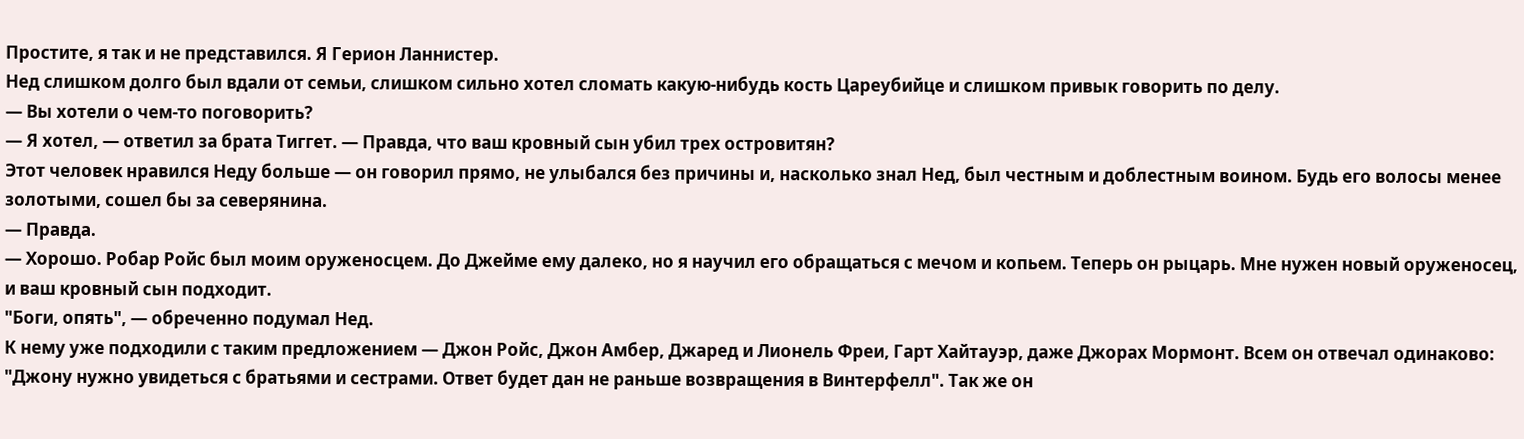Простите, я так и не представился. Я Герион Ланнистер.
Нед слишком долго был вдали от семьи, слишком сильно хотел сломать какую-нибудь кость Цареубийце и слишком привык говорить по делу.
— Вы хотели о чем-то поговорить?
— Я хотел, — ответил за брата Тиггет. — Правда, что ваш кровный сын убил трех островитян?
Этот человек нравился Неду больше — он говорил прямо, не улыбался без причины и, насколько знал Нед, был честным и доблестным воином. Будь его волосы менее золотыми, сошел бы за северянина.
— Правда.
— Хорошо. Робар Ройс был моим оруженосцем. До Джейме ему далеко, но я научил его обращаться с мечом и копьем. Теперь он рыцарь. Мне нужен новый оруженосец, и ваш кровный сын подходит.
"Боги, опять", — обреченно подумал Нед.
К нему уже подходили с таким предложением — Джон Ройс, Джон Амбер, Джаред и Лионель Фреи, Гарт Хайтауэр, даже Джорах Мормонт. Всем он отвечал одинаково: "Джону нужно увидеться с братьями и сестрами. Ответ будет дан не раньше возвращения в Винтерфелл". Так же он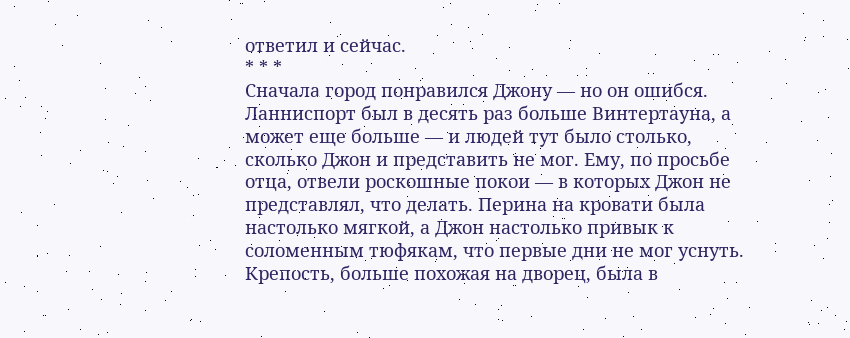ответил и сейчас.
* * *
Сначала город понравился Джону — но он ошибся. Ланниспорт был в десять раз больше Винтертауна, а может еще больше — и людей тут было столько, сколько Джон и представить не мог. Ему, по просьбе отца, отвели роскошные покои — в которых Джон не представлял, что делать. Перина на кровати была настолько мягкой, а Джон настолько привык к соломенным тюфякам, что первые дни не мог уснуть. Крепость, больше похожая на дворец, была в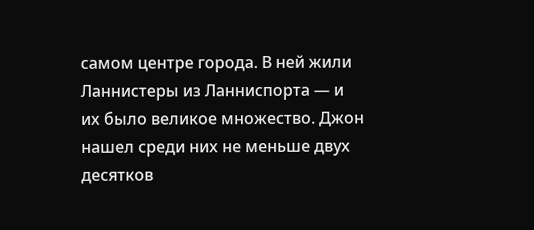самом центре города. В ней жили Ланнистеры из Ланниспорта — и их было великое множество. Джон нашел среди них не меньше двух десятков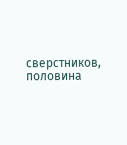сверстников, половина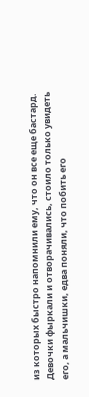из которых быстро напомнили ему, что он все еще бастард. Девочки фыркали и отворачивались, стоило только увидеть его, а мальчишки, едва поняли, что побить его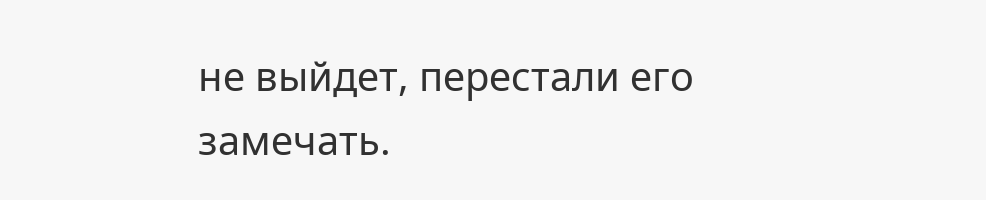не выйдет, перестали его замечать.